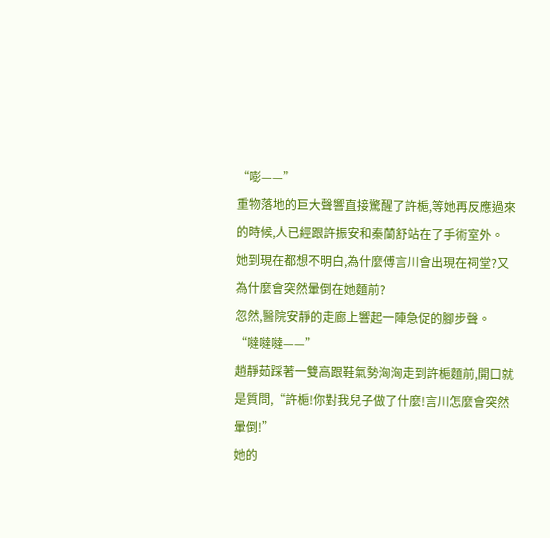“嘭——”
重物落地的巨大聲響直接驚醒了許梔,等她再反應過來的時候,人已經跟許振安和秦蘭舒站在了手術室外。
她到現在都想不明白,為什麼傅言川會出現在祠堂?又為什麼會突然暈倒在她麵前?
忽然,醫院安靜的走廊上響起一陣急促的腳步聲。
“噠噠噠——”
趙靜茹踩著一雙高跟鞋氣勢洶洶走到許梔麵前,開口就是質問,“許梔!你對我兒子做了什麼!言川怎麼會突然暈倒!”
她的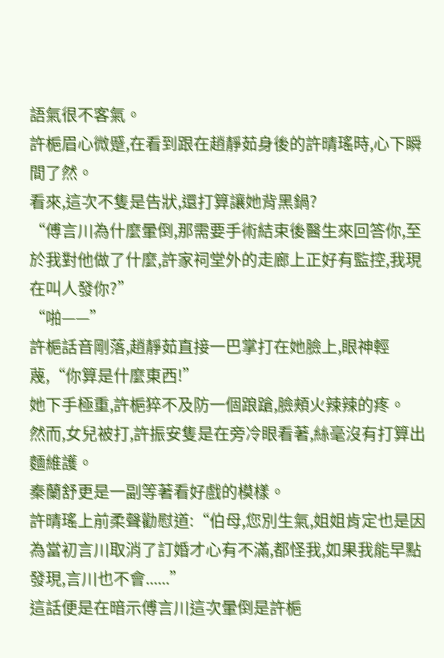語氣很不客氣。
許梔眉心微蹙,在看到跟在趙靜茹身後的許晴瑤時,心下瞬間了然。
看來,這次不隻是告狀,還打算讓她背黑鍋?
“傅言川為什麼暈倒,那需要手術結束後醫生來回答你,至於我對他做了什麼,許家祠堂外的走廊上正好有監控,我現在叫人發你?”
“啪——”
許梔話音剛落,趙靜茹直接一巴掌打在她臉上,眼神輕蔑,“你算是什麼東西!”
她下手極重,許梔猝不及防一個踉蹌,臉頰火辣辣的疼。
然而,女兒被打,許振安隻是在旁冷眼看著,絲毫沒有打算出麵維護。
秦蘭舒更是一副等著看好戲的模樣。
許晴瑤上前柔聲勸慰道:“伯母,您別生氣,姐姐肯定也是因為當初言川取消了訂婚才心有不滿,都怪我,如果我能早點發現,言川也不會......”
這話便是在暗示傅言川這次暈倒是許梔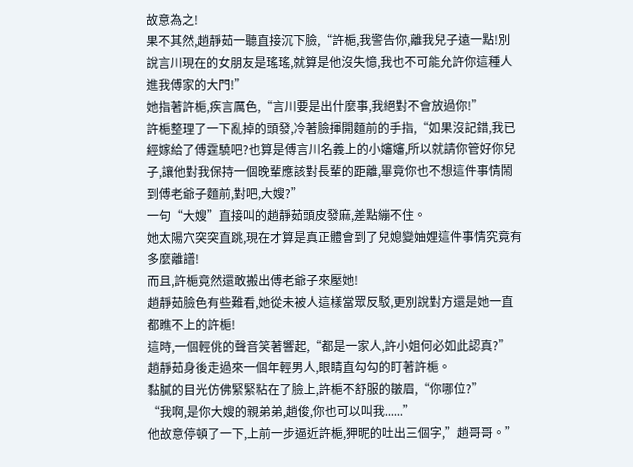故意為之!
果不其然,趙靜茹一聽直接沉下臉,“許梔,我警告你,離我兒子遠一點!別說言川現在的女朋友是瑤瑤,就算是他沒失憶,我也不可能允許你這種人進我傅家的大門!”
她指著許梔,疾言厲色,“言川要是出什麼事,我絕對不會放過你!”
許梔整理了一下亂掉的頭發,冷著臉揮開麵前的手指,“如果沒記錯,我已經嫁給了傅霆驍吧?也算是傅言川名義上的小嬸嬸,所以就請你管好你兒子,讓他對我保持一個晚輩應該對長輩的距離,畢竟你也不想這件事情鬧到傅老爺子麵前,對吧,大嫂?”
一句“大嫂”直接叫的趙靜茹頭皮發麻,差點繃不住。
她太陽穴突突直跳,現在才算是真正體會到了兒媳變妯娌這件事情究竟有多麼離譜!
而且,許梔竟然還敢搬出傅老爺子來壓她!
趙靜茹臉色有些難看,她從未被人這樣當眾反駁,更別說對方還是她一直都瞧不上的許梔!
這時,一個輕佻的聲音笑著響起,“都是一家人,許小姐何必如此認真?”
趙靜茹身後走過來一個年輕男人,眼睛直勾勾的盯著許梔。
黏膩的目光仿佛緊緊粘在了臉上,許梔不舒服的皺眉,“你哪位?”
“我啊,是你大嫂的親弟弟,趙俊,你也可以叫我......”
他故意停頓了一下,上前一步逼近許梔,狎昵的吐出三個字,”趙哥哥。”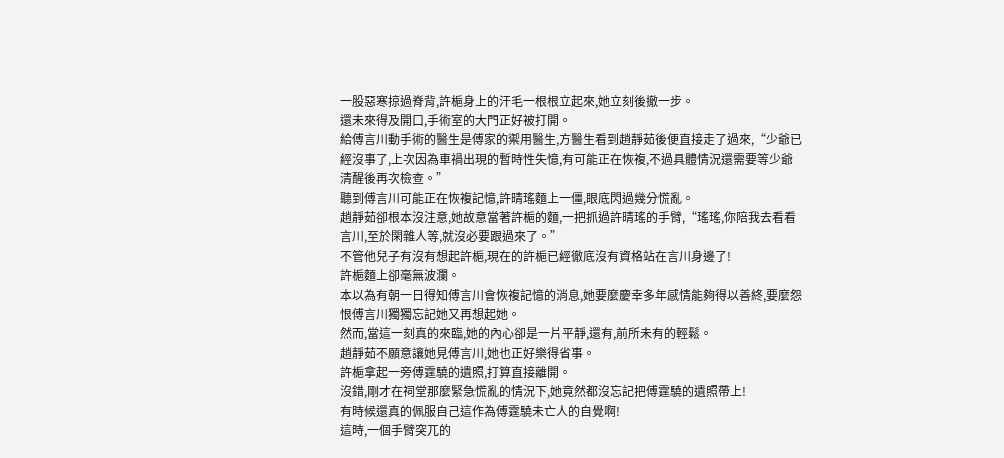一股惡寒掠過脊背,許梔身上的汗毛一根根立起來,她立刻後撤一步。
還未來得及開口,手術室的大門正好被打開。
給傅言川動手術的醫生是傅家的禦用醫生,方醫生看到趙靜茹後便直接走了過來,“少爺已經沒事了,上次因為車禍出現的暫時性失憶,有可能正在恢複,不過具體情況還需要等少爺清醒後再次檢查。”
聽到傅言川可能正在恢複記憶,許晴瑤麵上一僵,眼底閃過幾分慌亂。
趙靜茹卻根本沒注意,她故意當著許梔的麵,一把抓過許晴瑤的手臂,“瑤瑤,你陪我去看看言川,至於閑雜人等,就沒必要跟過來了。”
不管他兒子有沒有想起許梔,現在的許梔已經徹底沒有資格站在言川身邊了!
許梔麵上卻毫無波瀾。
本以為有朝一日得知傅言川會恢複記憶的消息,她要麼慶幸多年感情能夠得以善終,要麼怨恨傅言川獨獨忘記她又再想起她。
然而,當這一刻真的來臨,她的內心卻是一片平靜,還有,前所未有的輕鬆。
趙靜茹不願意讓她見傅言川,她也正好樂得省事。
許梔拿起一旁傅霆驍的遺照,打算直接離開。
沒錯,剛才在祠堂那麼緊急慌亂的情況下,她竟然都沒忘記把傅霆驍的遺照帶上!
有時候還真的佩服自己這作為傅霆驍未亡人的自覺啊!
這時,一個手臂突兀的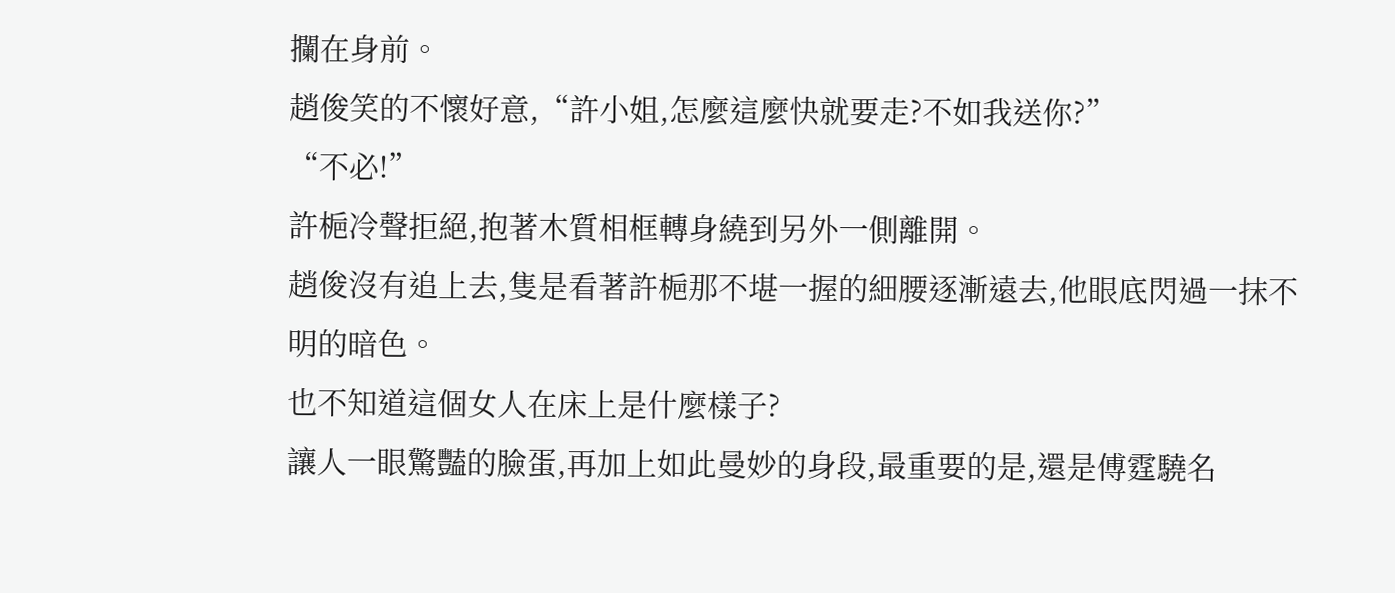攔在身前。
趙俊笑的不懷好意,“許小姐,怎麼這麼快就要走?不如我送你?”
“不必!”
許梔冷聲拒絕,抱著木質相框轉身繞到另外一側離開。
趙俊沒有追上去,隻是看著許梔那不堪一握的細腰逐漸遠去,他眼底閃過一抹不明的暗色。
也不知道這個女人在床上是什麼樣子?
讓人一眼驚豔的臉蛋,再加上如此曼妙的身段,最重要的是,還是傅霆驍名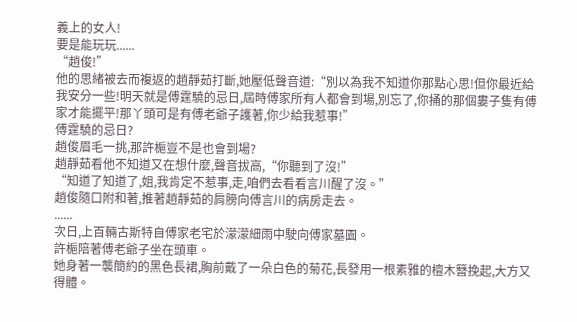義上的女人!
要是能玩玩......
“趙俊!”
他的思緒被去而複返的趙靜茹打斷,她壓低聲音道:“別以為我不知道你那點心思!但你最近給我安分一些!明天就是傅霆驍的忌日,屆時傅家所有人都會到場,別忘了,你捅的那個婁子隻有傅家才能擺平!那丫頭可是有傅老爺子護著,你少給我惹事!”
傅霆驍的忌日?
趙俊眉毛一挑,那許梔豈不是也會到場?
趙靜茹看他不知道又在想什麼,聲音拔高,“你聽到了沒!”
“知道了知道了,姐,我肯定不惹事,走,咱們去看看言川醒了沒。”
趙俊隨口附和著,推著趙靜茹的肩膀向傅言川的病房走去。
......
次日,上百輛古斯特自傅家老宅於濛濛細雨中駛向傅家墓園。
許梔陪著傅老爺子坐在頭車。
她身著一襲簡約的黑色長裙,胸前戴了一朵白色的菊花,長發用一根素雅的檀木簪挽起,大方又得體。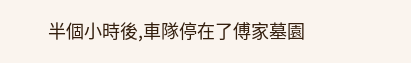半個小時後,車隊停在了傅家墓園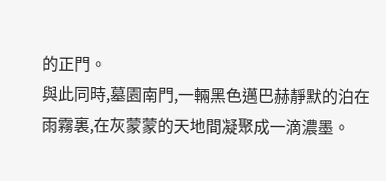的正門。
與此同時,墓園南門,一輛黑色邁巴赫靜默的泊在雨霧裏,在灰蒙蒙的天地間凝聚成一滴濃墨。